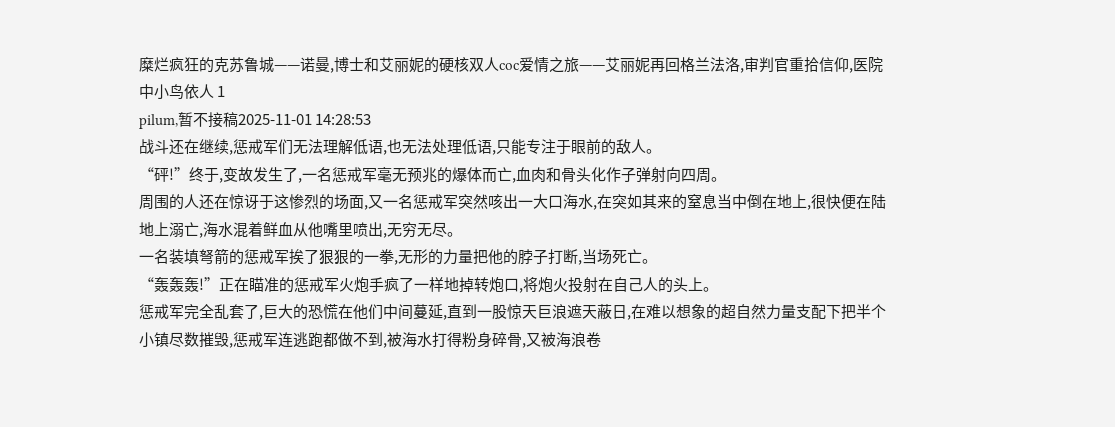糜烂疯狂的克苏鲁城——诺曼,博士和艾丽妮的硬核双人coc爱情之旅——艾丽妮再回格兰法洛,审判官重拾信仰,医院中小鸟依人 1
pilum,暂不接稿2025-11-01 14:28:53
战斗还在继续,惩戒军们无法理解低语,也无法处理低语,只能专注于眼前的敌人。
“砰!”终于,变故发生了,一名惩戒军毫无预兆的爆体而亡,血肉和骨头化作子弹射向四周。
周围的人还在惊讶于这惨烈的场面,又一名惩戒军突然咳出一大口海水,在突如其来的窒息当中倒在地上,很快便在陆地上溺亡,海水混着鲜血从他嘴里喷出,无穷无尽。
一名装填弩箭的惩戒军挨了狠狠的一拳,无形的力量把他的脖子打断,当场死亡。
“轰轰轰!”正在瞄准的惩戒军火炮手疯了一样地掉转炮口,将炮火投射在自己人的头上。
惩戒军完全乱套了,巨大的恐慌在他们中间蔓延,直到一股惊天巨浪遮天蔽日,在难以想象的超自然力量支配下把半个小镇尽数摧毁,惩戒军连逃跑都做不到,被海水打得粉身碎骨,又被海浪卷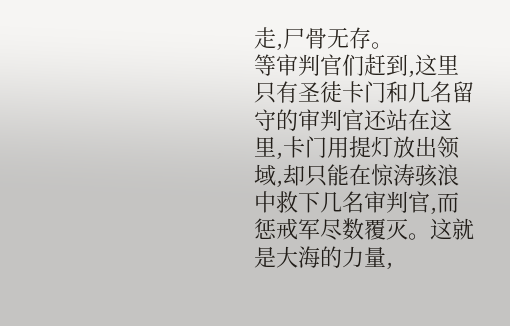走,尸骨无存。
等审判官们赶到,这里只有圣徒卡门和几名留守的审判官还站在这里,卡门用提灯放出领域,却只能在惊涛骇浪中救下几名审判官,而惩戒军尽数覆灭。这就是大海的力量,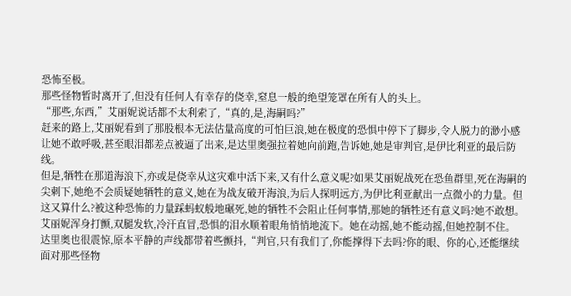恐怖至极。
那些怪物暂时离开了,但没有任何人有幸存的侥幸,窒息一般的绝望笼罩在所有人的头上。
“那些,东西,”艾丽妮说话都不太利索了,“真的,是,海嗣吗?”
赶来的路上,艾丽妮看到了那股根本无法估量高度的可怕巨浪,她在极度的恐惧中停下了脚步,令人脱力的渺小感让她不敢呼吸,甚至眼泪都差点被逼了出来,是达里奥强拉着她向前跑,告诉她,她是审判官,是伊比利亚的最后防线。
但是,牺牲在那道海浪下,亦或是侥幸从这灾难中活下来,又有什么意义呢?如果艾丽妮战死在恐鱼群里,死在海嗣的尖刺下,她绝不会质疑她牺牲的意义,她在为战友破开海浪,为后人探明远方,为伊比利亚献出一点微小的力量。但这又算什么?被这种恐怖的力量踩蚂蚁般地碾死,她的牺牲不会阻止任何事情,那她的牺牲还有意义吗?她不敢想。
艾丽妮浑身打颤,双腿发软,冷汗直冒,恐惧的泪水顺着眼角悄悄地流下。她在动摇,她不能动摇,但她控制不住。
达里奥也很震惊,原本平静的声线都带着些颤抖,“判官,只有我们了,你能撑得下去吗?你的眼、你的心,还能继续面对那些怪物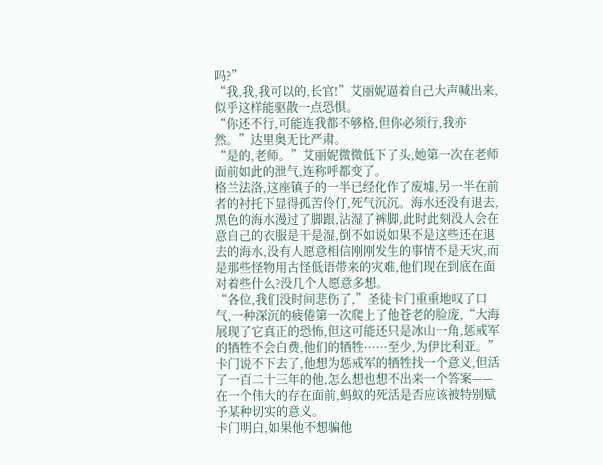吗?”
“我,我,我可以的,长官!”艾丽妮逼着自己大声喊出来,似乎这样能驱散一点恐惧。
“你还不行,可能连我都不够格,但你必须行,我亦然。”达里奥无比严肃。
“是的,老师。”艾丽妮微微低下了头,她第一次在老师面前如此的泄气,连称呼都变了。
格兰法洛,这座镇子的一半已经化作了废墟,另一半在前者的衬托下显得孤苦伶仃,死气沉沉。海水还没有退去,黑色的海水漫过了脚跟,沾湿了裤脚,此时此刻没人会在意自己的衣服是干是湿,倒不如说如果不是这些还在退去的海水,没有人愿意相信刚刚发生的事情不是天灾,而是那些怪物用古怪低语带来的灾难,他们现在到底在面对着些什么?没几个人愿意多想。
“各位,我们没时间悲伤了,”圣徒卡门重重地叹了口气,一种深沉的疲倦第一次爬上了他苍老的脸庞,“大海展现了它真正的恐怖,但这可能还只是冰山一角,惩戒军的牺牲不会白费,他们的牺牲······至少,为伊比利亚。”卡门说不下去了,他想为惩戒军的牺牲找一个意义,但活了一百二十三年的他,怎么想也想不出来一个答案——在一个伟大的存在面前,蚂蚁的死活是否应该被特别赋予某种切实的意义。
卡门明白,如果他不想骗他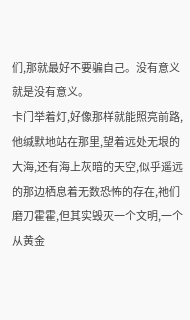们,那就最好不要骗自己。没有意义就是没有意义。
卡门举着灯,好像那样就能照亮前路,他缄默地站在那里,望着远处无垠的大海,还有海上灰暗的天空,似乎遥远的那边栖息着无数恐怖的存在,祂们磨刀霍霍,但其实毁灭一个文明,一个从黄金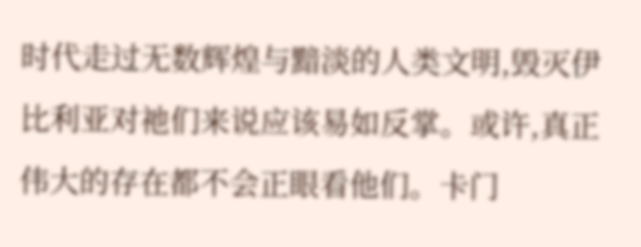时代走过无数辉煌与黯淡的人类文明,毁灭伊比利亚对祂们来说应该易如反掌。或许,真正伟大的存在都不会正眼看他们。卡门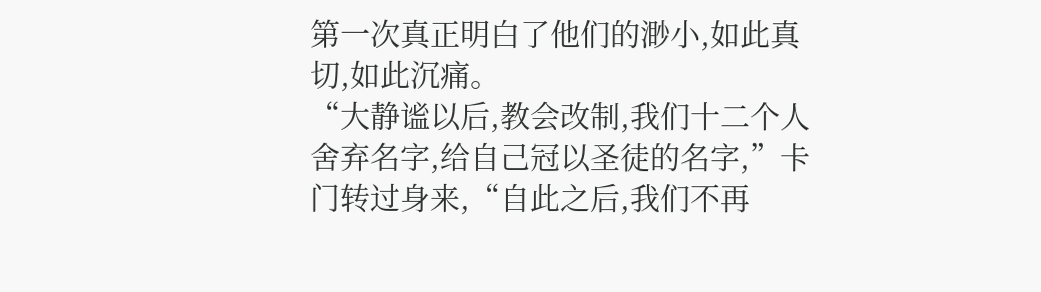第一次真正明白了他们的渺小,如此真切,如此沉痛。
“大静谧以后,教会改制,我们十二个人舍弃名字,给自己冠以圣徒的名字,”卡门转过身来,“自此之后,我们不再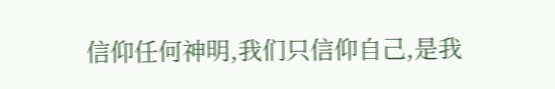信仰任何神明,我们只信仰自己,是我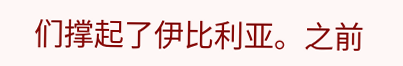们撑起了伊比利亚。之前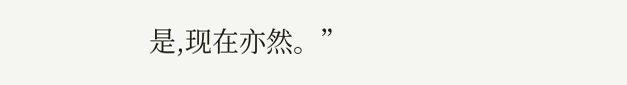是,现在亦然。”